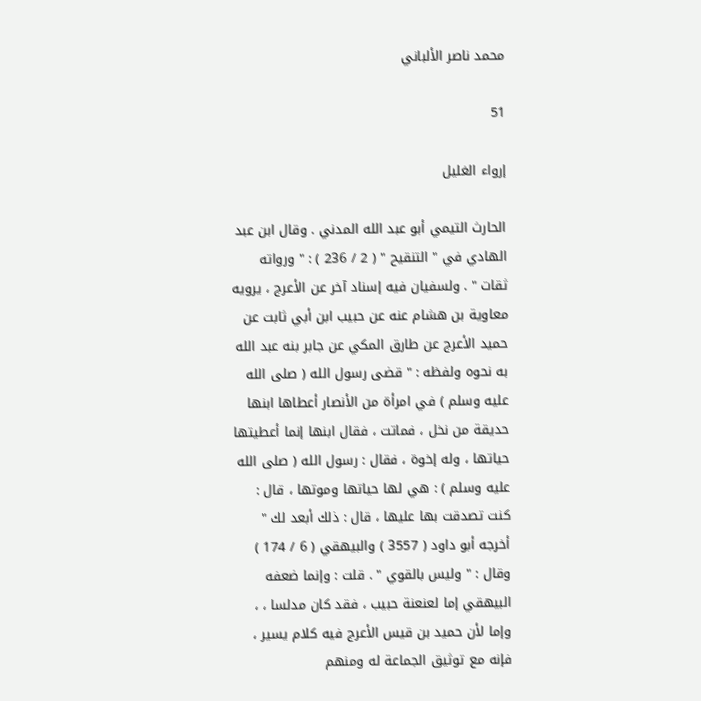محمد ناصر الألباني

51

إرواء الغليل

الحارث التيمي أبو عبد الله المدني . وقال ابن عبد الهادي في " التنقيح " ( 2 / 236 ) : " ورواته ثقات " . ولسفيان فيه إسناد آخر عن الأعرج ، يرويه معاوية بن هشام عنه عن حبيب ابن أبي ثابت عن حميد الأعرج عن طارق المكي عن جابر بنه عبد الله به نحوه ولفظه : " قضى رسول الله ( صلى الله عليه وسلم ) في امرأة من الأنصار أعطاها ابنها حديقة من نخل ، فماتت ، فقال ابنها إنما أعطيتها حياتها ، وله إخوة ، فقال : رسول الله ( صلى الله عليه وسلم ) : هي لها حياتها وموتها ، قال : كنت تصدقت بها عليها ، قال : ذلك أبعد لك " أخرجه أبو داود ( 3557 ) والبيهقي ( 6 / 174 ) وقال : " وليس بالقوي " . قلت : وإنما ضعفه البيهقي إما لعنعنة حبيب ، فقد كان مدلسا ، ، وإما لأن حميد بن قيس الأعرج فيه كلام يسير ، فإنه مع توثيق الجماعة له ومنهم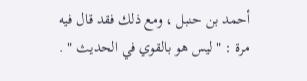أحمد بن حنبل ، ومع ذلك فقد قال فيه مرة : " ليس هو بالقوي في الحديث " .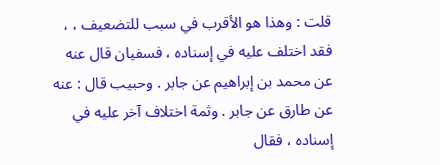قلت : وهذا هو الأقرب في سبب للتضعيف ، ، فقد اختلف عليه في إسناده ، فسفيان قال عنه عن محمد بن إبراهيم عن جابر . وحبيب قال : عنه عن طارق عن جابر . وثمة اختلاف آخر عليه في إسناده ، فقال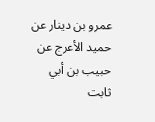عمرو بن دينار عن حميد الأعرج عن حبيب بن أبي ثابت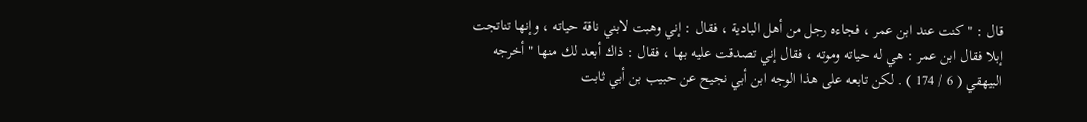قال : " كنت عند ابن عمر ، فجاءه رجل من أهل البادية ، فقال : إني وهبت لابني ناقة حياته ، وإنها تناتجت إبلا فقال ابن عمر : هي له حياته وموته ، فقال إني تصدقت عليه بها ، فقال : ذاك أبعد لك منها " أخرجه البيهقي ( 6 / 174 ) . لكن تابعه على هذا الوجه ابن أبي نجيح عن حبيب بن أبي ثابت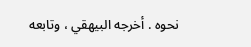نحوه . أخرجه البيهقي ، وتابعه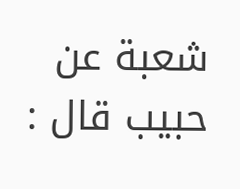شعبة عن حبيب قال :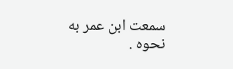سمعت ابن عمر به نحوه .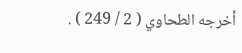أخرجه الطحاوي ( 2 / 249 ) .